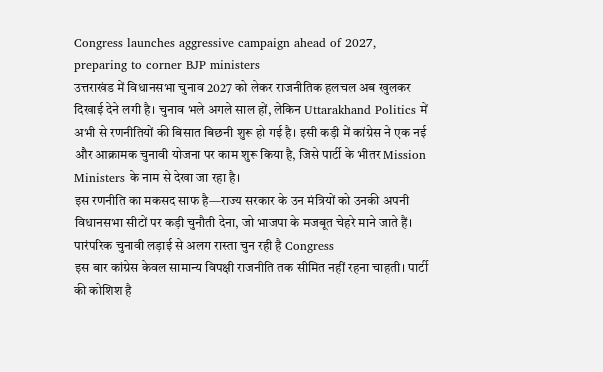Congress launches aggressive campaign ahead of 2027, preparing to corner BJP ministers
उत्तराखंड में विधानसभा चुनाव 2027 को लेकर राजनीतिक हलचल अब खुलकर दिखाई देने लगी है। चुनाव भले अगले साल हों, लेकिन Uttarakhand Politics में अभी से रणनीतियों की बिसात बिछनी शुरू हो गई है। इसी कड़ी में कांग्रेस ने एक नई और आक्रामक चुनावी योजना पर काम शुरू किया है, जिसे पार्टी के भीतर Mission Ministers के नाम से देखा जा रहा है।
इस रणनीति का मकसद साफ है—राज्य सरकार के उन मंत्रियों को उनकी अपनी विधानसभा सीटों पर कड़ी चुनौती देना, जो भाजपा के मजबूत चेहरे माने जाते हैं।
पारंपरिक चुनावी लड़ाई से अलग रास्ता चुन रही है Congress
इस बार कांग्रेस केवल सामान्य विपक्षी राजनीति तक सीमित नहीं रहना चाहती। पार्टी की कोशिश है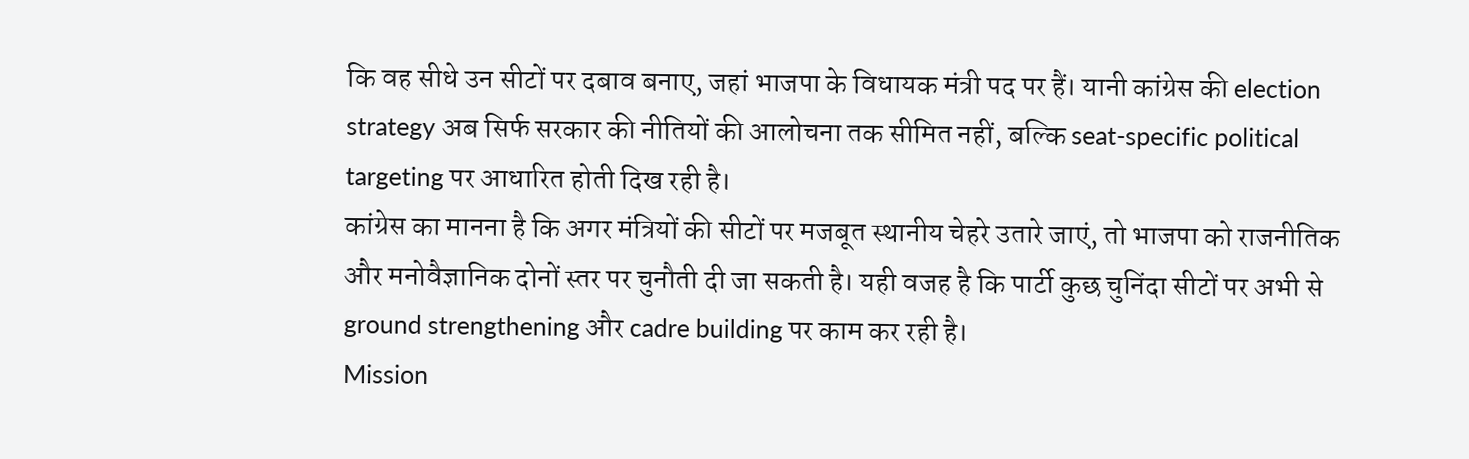कि वह सीधे उन सीटों पर दबाव बनाए, जहां भाजपा के विधायक मंत्री पद पर हैं। यानी कांग्रेस की election strategy अब सिर्फ सरकार की नीतियों की आलोचना तक सीमित नहीं, बल्कि seat-specific political targeting पर आधारित होती दिख रही है।
कांग्रेस का मानना है कि अगर मंत्रियों की सीटों पर मजबूत स्थानीय चेहरे उतारे जाएं, तो भाजपा को राजनीतिक और मनोवैज्ञानिक दोनों स्तर पर चुनौती दी जा सकती है। यही वजह है कि पार्टी कुछ चुनिंदा सीटों पर अभी से ground strengthening और cadre building पर काम कर रही है।
Mission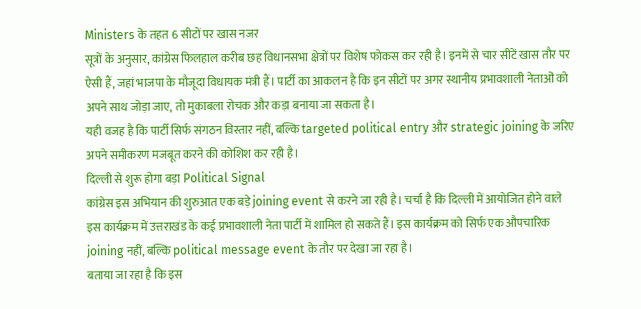Ministers के तहत 6 सीटों पर खास नजर
सूत्रों के अनुसार, कांग्रेस फिलहाल करीब छह विधानसभा क्षेत्रों पर विशेष फोकस कर रही है। इनमें से चार सीटें खास तौर पर ऐसी हैं, जहां भाजपा के मौजूदा विधायक मंत्री हैं। पार्टी का आकलन है कि इन सीटों पर अगर स्थानीय प्रभावशाली नेताओं को अपने साथ जोड़ा जाए, तो मुकाबला रोचक और कड़ा बनाया जा सकता है।
यही वजह है कि पार्टी सिर्फ संगठन विस्तार नहीं, बल्कि targeted political entry और strategic joining के जरिए अपने समीकरण मजबूत करने की कोशिश कर रही है।
दिल्ली से शुरू होगा बड़ा Political Signal
कांग्रेस इस अभियान की शुरुआत एक बड़े joining event से करने जा रही है। चर्चा है कि दिल्ली में आयोजित होने वाले इस कार्यक्रम में उत्तराखंड के कई प्रभावशाली नेता पार्टी में शामिल हो सकते हैं। इस कार्यक्रम को सिर्फ एक औपचारिक joining नहीं, बल्कि political message event के तौर पर देखा जा रहा है।
बताया जा रहा है कि इस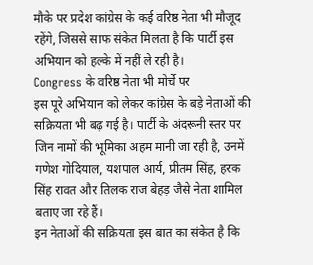मौके पर प्रदेश कांग्रेस के कई वरिष्ठ नेता भी मौजूद रहेंगे, जिससे साफ संकेत मिलता है कि पार्टी इस अभियान को हल्के में नहीं ले रही है।
Congress के वरिष्ठ नेता भी मोर्चे पर
इस पूरे अभियान को लेकर कांग्रेस के बड़े नेताओं की सक्रियता भी बढ़ गई है। पार्टी के अंदरूनी स्तर पर जिन नामों की भूमिका अहम मानी जा रही है, उनमें गणेश गोदियाल, यशपाल आर्य, प्रीतम सिंह, हरक सिंह रावत और तिलक राज बेहड़ जैसे नेता शामिल बताए जा रहे हैं।
इन नेताओं की सक्रियता इस बात का संकेत है कि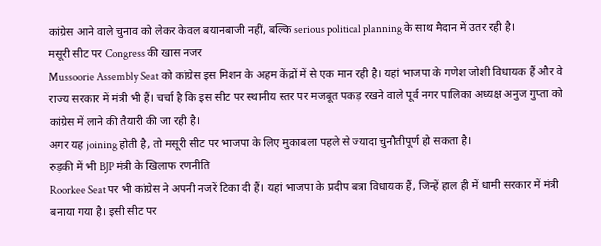कांग्रेस आने वाले चुनाव को लेकर केवल बयानबाजी नहीं, बल्कि serious political planning के साथ मैदान में उतर रही है।
मसूरी सीट पर Congress की खास नजर
Mussoorie Assembly Seat को कांग्रेस इस मिशन के अहम केंद्रों में से एक मान रही है। यहां भाजपा के गणेश जोशी विधायक हैं और वे राज्य सरकार में मंत्री भी हैं। चर्चा है कि इस सीट पर स्थानीय स्तर पर मजबूत पकड़ रखने वाले पूर्व नगर पालिका अध्यक्ष अनुज गुप्ता को कांग्रेस में लाने की तैयारी की जा रही है।
अगर यह joining होती है, तो मसूरी सीट पर भाजपा के लिए मुकाबला पहले से ज्यादा चुनौतीपूर्ण हो सकता है।
रुड़की में भी BJP मंत्री के खिलाफ रणनीति
Roorkee Seat पर भी कांग्रेस ने अपनी नजरें टिका दी हैं। यहां भाजपा के प्रदीप बत्रा विधायक हैं, जिन्हें हाल ही में धामी सरकार में मंत्री बनाया गया है। इसी सीट पर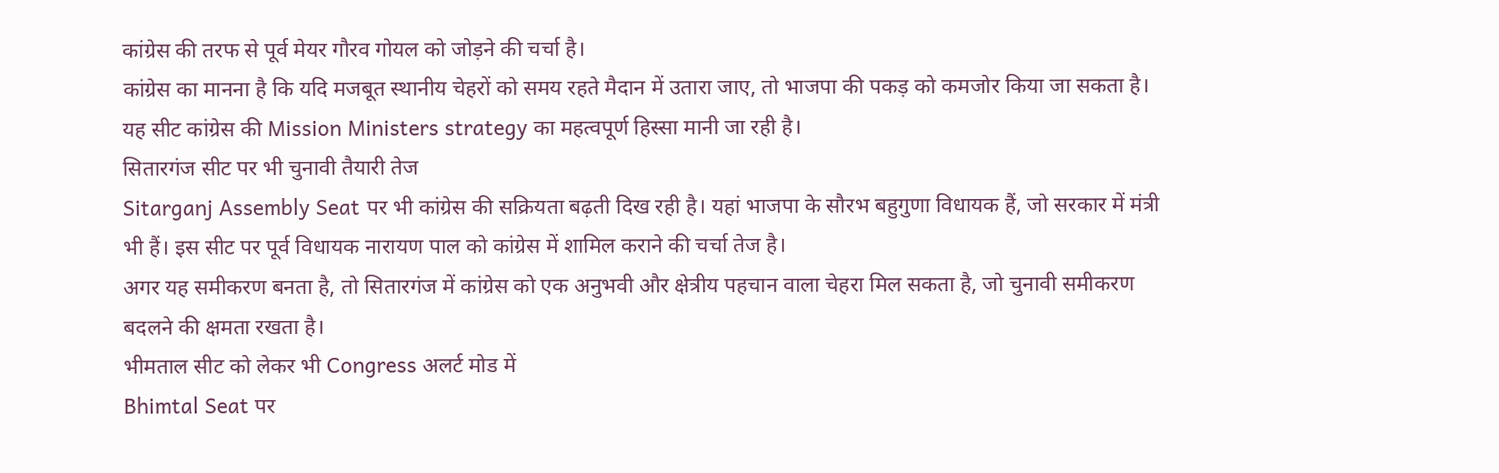कांग्रेस की तरफ से पूर्व मेयर गौरव गोयल को जोड़ने की चर्चा है।
कांग्रेस का मानना है कि यदि मजबूत स्थानीय चेहरों को समय रहते मैदान में उतारा जाए, तो भाजपा की पकड़ को कमजोर किया जा सकता है। यह सीट कांग्रेस की Mission Ministers strategy का महत्वपूर्ण हिस्सा मानी जा रही है।
सितारगंज सीट पर भी चुनावी तैयारी तेज
Sitarganj Assembly Seat पर भी कांग्रेस की सक्रियता बढ़ती दिख रही है। यहां भाजपा के सौरभ बहुगुणा विधायक हैं, जो सरकार में मंत्री भी हैं। इस सीट पर पूर्व विधायक नारायण पाल को कांग्रेस में शामिल कराने की चर्चा तेज है।
अगर यह समीकरण बनता है, तो सितारगंज में कांग्रेस को एक अनुभवी और क्षेत्रीय पहचान वाला चेहरा मिल सकता है, जो चुनावी समीकरण बदलने की क्षमता रखता है।
भीमताल सीट को लेकर भी Congress अलर्ट मोड में
Bhimtal Seat पर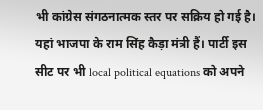भी कांग्रेस संगठनात्मक स्तर पर सक्रिय हो गई है। यहां भाजपा के राम सिंह कैड़ा मंत्री हैं। पार्टी इस सीट पर भी local political equations को अपने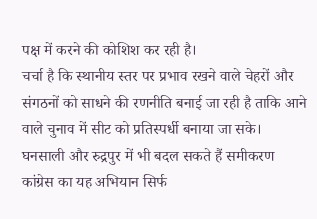पक्ष में करने की कोशिश कर रही है।
चर्चा है कि स्थानीय स्तर पर प्रभाव रखने वाले चेहरों और संगठनों को साधने की रणनीति बनाई जा रही है ताकि आने वाले चुनाव में सीट को प्रतिस्पर्धी बनाया जा सके।
घनसाली और रुद्रपुर में भी बदल सकते हैं समीकरण
कांग्रेस का यह अभियान सिर्फ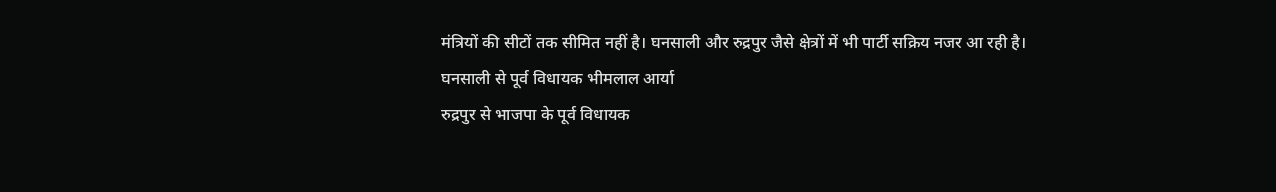मंत्रियों की सीटों तक सीमित नहीं है। घनसाली और रुद्रपुर जैसे क्षेत्रों में भी पार्टी सक्रिय नजर आ रही है।
घनसाली से पूर्व विधायक भीमलाल आर्या
रुद्रपुर से भाजपा के पूर्व विधायक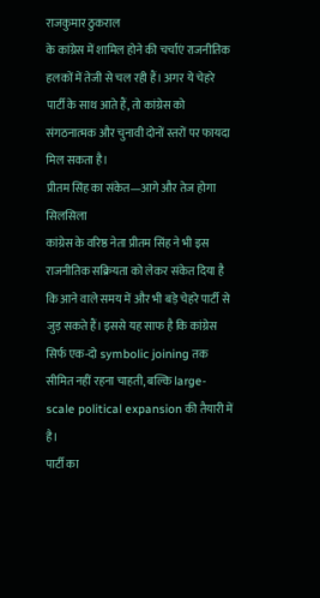राजकुमार ठुकराल
के कांग्रेस में शामिल होने की चर्चाएं राजनीतिक हलकों में तेजी से चल रही हैं। अगर ये चेहरे पार्टी के साथ आते हैं, तो कांग्रेस को संगठनात्मक और चुनावी दोनों स्तरों पर फायदा मिल सकता है।
प्रीतम सिंह का संकेत—आगे और तेज होगा सिलसिला
कांग्रेस के वरिष्ठ नेता प्रीतम सिंह ने भी इस राजनीतिक सक्रियता को लेकर संकेत दिया है कि आने वाले समय में और भी बड़े चेहरे पार्टी से जुड़ सकते हैं। इससे यह साफ है कि कांग्रेस सिर्फ एक-दो symbolic joining तक सीमित नहीं रहना चाहती, बल्कि large-scale political expansion की तैयारी में है।
पार्टी का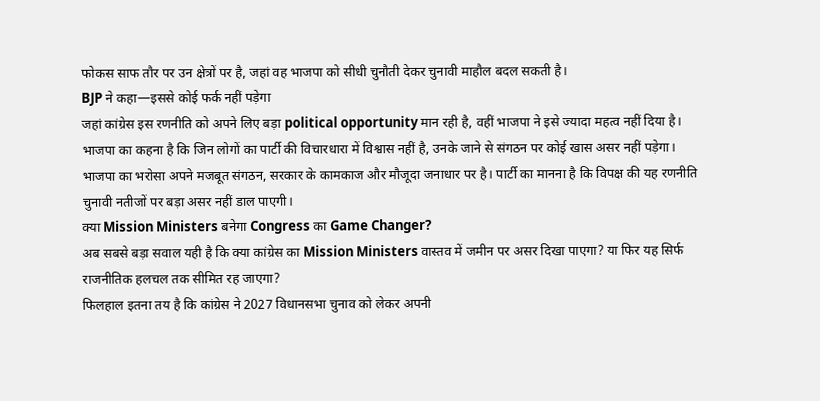फोकस साफ तौर पर उन क्षेत्रों पर है, जहां वह भाजपा को सीधी चुनौती देकर चुनावी माहौल बदल सकती है।
BJP ने कहा—इससे कोई फर्क नहीं पड़ेगा
जहां कांग्रेस इस रणनीति को अपने लिए बड़ा political opportunity मान रही है, वहीं भाजपा ने इसे ज्यादा महत्व नहीं दिया है। भाजपा का कहना है कि जिन लोगों का पार्टी की विचारधारा में विश्वास नहीं है, उनके जाने से संगठन पर कोई खास असर नहीं पड़ेगा।
भाजपा का भरोसा अपने मजबूत संगठन, सरकार के कामकाज और मौजूदा जनाधार पर है। पार्टी का मानना है कि विपक्ष की यह रणनीति चुनावी नतीजों पर बड़ा असर नहीं डाल पाएगी।
क्या Mission Ministers बनेगा Congress का Game Changer?
अब सबसे बड़ा सवाल यही है कि क्या कांग्रेस का Mission Ministers वास्तव में जमीन पर असर दिखा पाएगा? या फिर यह सिर्फ राजनीतिक हलचल तक सीमित रह जाएगा?
फिलहाल इतना तय है कि कांग्रेस ने 2027 विधानसभा चुनाव को लेकर अपनी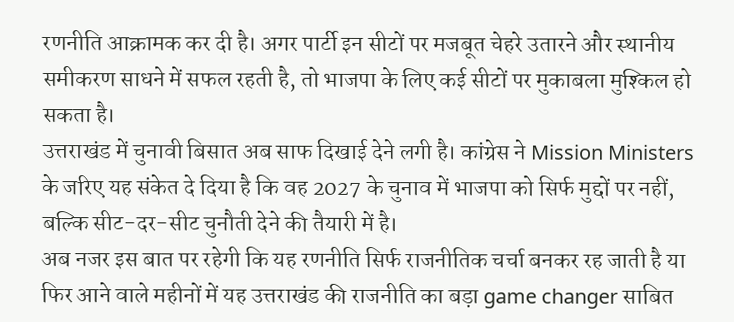रणनीति आक्रामक कर दी है। अगर पार्टी इन सीटों पर मजबूत चेहरे उतारने और स्थानीय समीकरण साधने में सफल रहती है, तो भाजपा के लिए कई सीटों पर मुकाबला मुश्किल हो सकता है।
उत्तराखंड में चुनावी बिसात अब साफ दिखाई देने लगी है। कांग्रेस ने Mission Ministers के जरिए यह संकेत दे दिया है कि वह 2027 के चुनाव में भाजपा को सिर्फ मुद्दों पर नहीं, बल्कि सीट-दर-सीट चुनौती देने की तैयारी में है।
अब नजर इस बात पर रहेगी कि यह रणनीति सिर्फ राजनीतिक चर्चा बनकर रह जाती है या फिर आने वाले महीनों में यह उत्तराखंड की राजनीति का बड़ा game changer साबित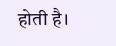होती है।